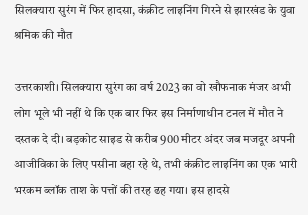सिलक्यारा सुरंग में फिर हादसा, कंक्रीट लाइनिंग गिरने से झारखंड के युवा श्रमिक की मौत

उत्तरकाशी। सिलक्यारा सुरंग का वर्ष 2023 का वो खौफनाक मंजर अभी लोग भूले भी नहीं थे कि एक बार फिर इस निर्माणाधीन टनल में मौत ने दस्तक दे दी। बड़कोट साइड से करीब 900 मीटर अंदर जब मजदूर अपनी आजीविका के लिए पसीना बहा रहे थे, तभी कंक्रीट लाइनिंग का एक भारी भरकम ब्लॉक ताश के पत्तों की तरह ढह गया। इस हादसे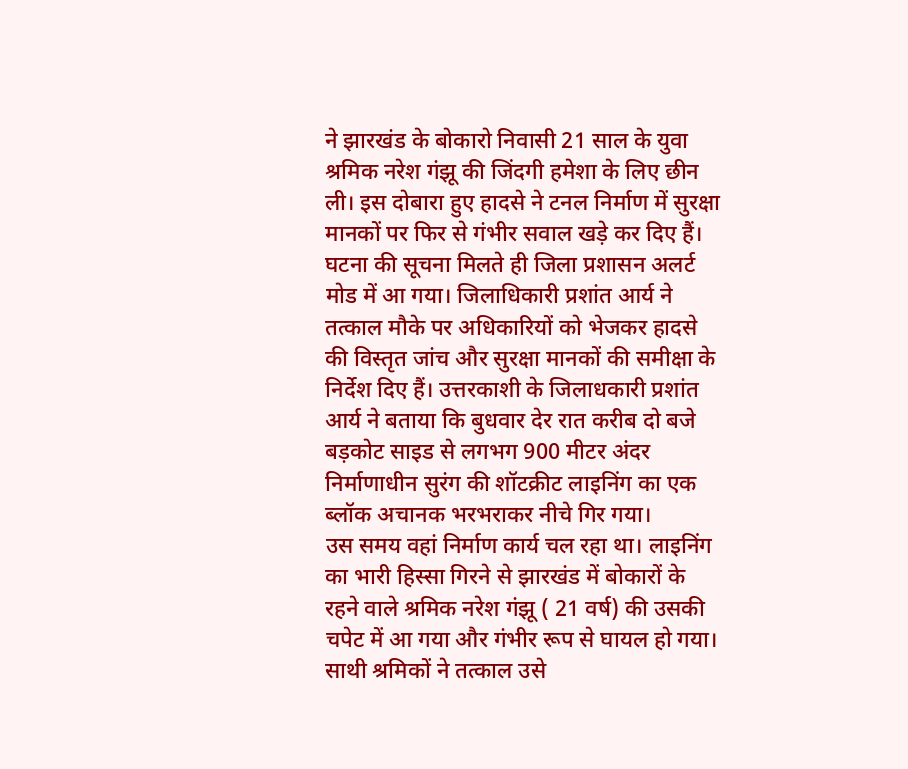ने झारखंड के बोकारो निवासी 21 साल के युवा श्रमिक नरेश गंझू की जिंदगी हमेशा के लिए छीन ली। इस दोबारा हुए हादसे ने टनल निर्माण में सुरक्षा मानकों पर फिर से गंभीर सवाल खड़े कर दिए हैं।
घटना की सूचना मिलते ही जिला प्रशासन अलर्ट मोड में आ गया। जिलाधिकारी प्रशांत आर्य ने तत्काल मौके पर अधिकारियों को भेजकर हादसे की विस्तृत जांच और सुरक्षा मानकों की समीक्षा के निर्देश दिए हैं। उत्तरकाशी के जिलाधकारी प्रशांत आर्य ने बताया कि बुधवार देर रात करीब दो बजे बड़कोट साइड से लगभग 900 मीटर अंदर निर्माणाधीन सुरंग की शॉटक्रीट लाइनिंग का एक ब्लॉक अचानक भरभराकर नीचे गिर गया।
उस समय वहां निर्माण कार्य चल रहा था। लाइनिंग का भारी हिस्सा गिरने से झारखंड में बोकारों के रहने वाले श्रमिक नरेश गंझू ( 21 वर्ष) की उसकी चपेट में आ गया और गंभीर रूप से घायल हो गया। साथी श्रमिकों ने तत्काल उसे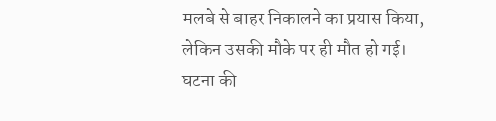मलबे से बाहर निकालने का प्रयास किया, लेकिन उसकी मौके पर ही मौत हो गई। घटना की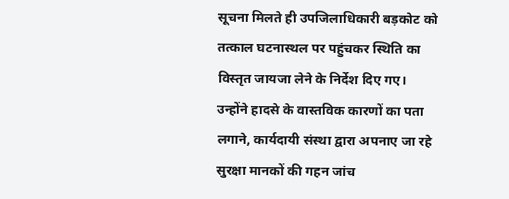सूचना मिलते ही उपजिलाधिकारी बड़कोट को तत्काल घटनास्थल पर पहुंचकर स्थिति का विस्तृत जायजा लेने के निर्देश दिए गए।
उन्होंने हादसे के वास्तविक कारणों का पता लगाने, कार्यदायी संस्था द्वारा अपनाए जा रहे सुरक्षा मानकों की गहन जांच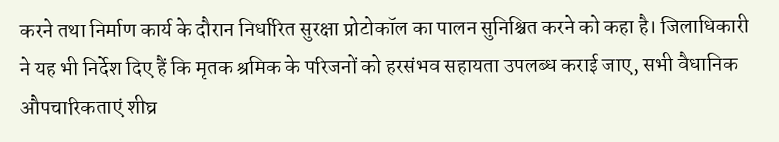करने तथा निर्माण कार्य के दौरान निर्धारित सुरक्षा प्रोटोकॉल का पालन सुनिश्चित करने को कहा है। जिलाधिकारी ने यह भी निर्देश दिए हैं कि मृतक श्रमिक के परिजनों को हरसंभव सहायता उपलब्ध कराई जाए, सभी वैधानिक औपचारिकताएं शीघ्र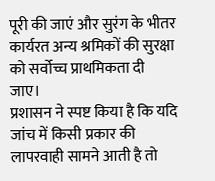पूरी की जाएं और सुरंग के भीतर कार्यरत अन्य श्रमिकों की सुरक्षा को सर्वोच्च प्राथमिकता दी जाए।
प्रशासन ने स्पष्ट किया है कि यदि जांच में किसी प्रकार की लापरवाही सामने आती है तो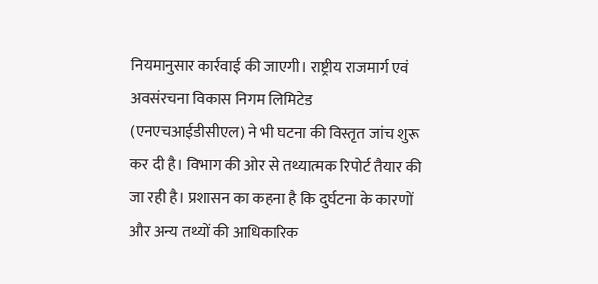नियमानुसार कार्रवाई की जाएगी। राष्ट्रीय राजमार्ग एवं अवसंरचना विकास निगम लिमिटेड (एनएचआईडीसीएल) ने भी घटना की विस्तृत जांच शुरू कर दी है। विभाग की ओर से तथ्यात्मक रिपोर्ट तैयार की जा रही है। प्रशासन का कहना है कि दुर्घटना के कारणों और अन्य तथ्यों की आधिकारिक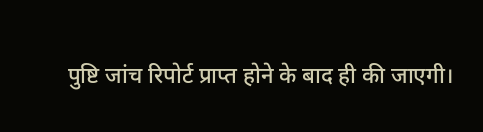पुष्टि जांच रिपोर्ट प्राप्त होने के बाद ही की जाएगी।